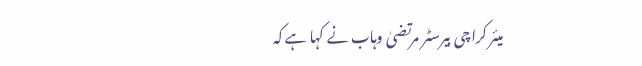میئر کراچی بیرسٹر مرتضیٰ وہاب نے کہا ہے کہ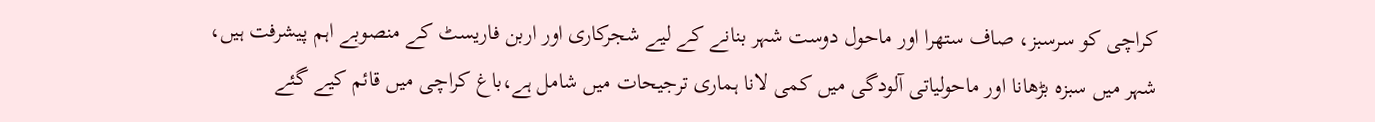کراچی کو سرسبز، صاف ستھرا اور ماحول دوست شہر بنانے کے لیے شجرکاری اور اربن فاریسٹ کے منصوبے اہم پیشرفت ہیں، شہر میں سبزہ بڑھانا اور ماحولیاتی آلودگی میں کمی لانا ہماری ترجیحات میں شامل ہے،باغ کراچی میں قائم کیے گئے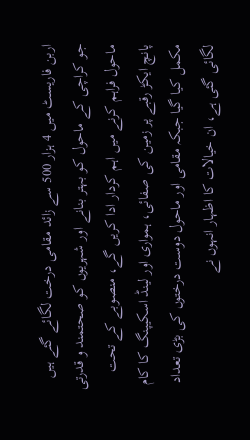اربن فاریسٹ میں 4 ہزار 500 سے زائد مقامی درخت لگائے گئے ہیں جو کراچی کے ماحول کو بہتر بنانے اور شہریوں کو صحتمند و قدرتی ماحول فراہم کرنے میں اہم کردار ادا کریں گے، منصوبے کے تحت پانچ ایکڑ رقبے پر زمین کی صفائی، ہمواری اور لینڈ اسکیپنگ کا کام مکمل کیا گیا جبکہ مقامی اور ماحول دوست درختوں کی بڑی تعداد لگائی گئی ہے، ان خیالات کا اظہار انہوں نے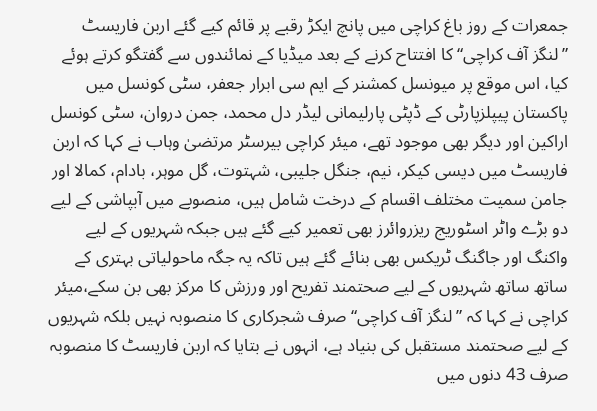جمعرات کے روز باغ کراچی میں پانچ ایکڑ رقبے پر قائم کیے گئے اربن فاریسٹ ”لنگز آف کراچی“ کا افتتاح کرنے کے بعد میڈیا کے نمائندوں سے گفتگو کرتے ہوئے کیا، اس موقع پر میونسل کمشنر کے ایم سی ابرار جعفر، سٹی کونسل میں پاکستان پیپلزپارٹی کے ڈپٹی پارلیمانی لیڈر دل محمد، جمن دروان، سٹی کونسل اراکین اور دیگر بھی موجود تھے، میئر کراچی بیرسٹر مرتضیٰ وہاب نے کہا کہ اربن فاریسٹ میں دیسی کیکر، نیم، جنگل جلیبی، شہتوت، گل موہر، بادام، کمالا اور جامن سمیت مختلف اقسام کے درخت شامل ہیں، منصوبے میں آبپاشی کے لیے دو بڑے واٹر اسٹوریج ریزروائرز بھی تعمیر کیے گئے ہیں جبکہ شہریوں کے لیے واکنگ اور جاگنگ ٹریکس بھی بنائے گئے ہیں تاکہ یہ جگہ ماحولیاتی بہتری کے ساتھ ساتھ شہریوں کے لیے صحتمند تفریح اور ورزش کا مرکز بھی بن سکے،میئر کراچی نے کہا کہ ”لنگز آف کراچی“ صرف شجرکاری کا منصوبہ نہیں بلکہ شہریوں کے لیے صحتمند مستقبل کی بنیاد ہے، انہوں نے بتایا کہ اربن فاریسٹ کا منصوبہ صرف 43 دنوں میں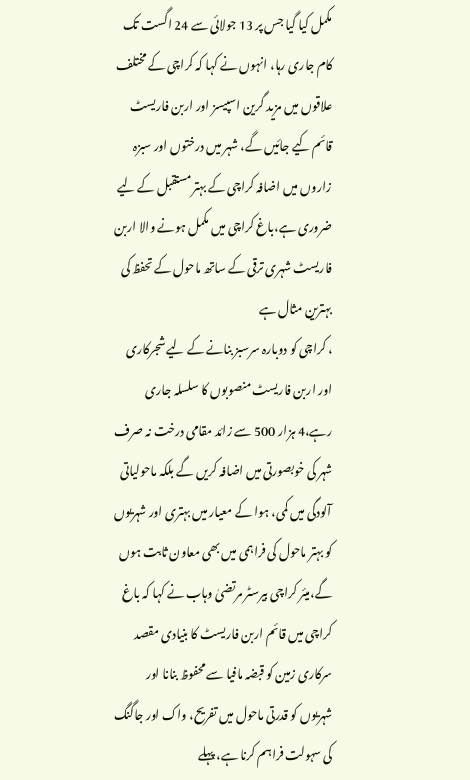مکمل کیا گیا جس پر 13 جولائی سے 24 اگست تک کام جاری رہا، انہوں نے کہا کہ کراچی کے مختلف علاقوں میں مزید گرین اسپیسز اور اربن فاریسٹ قائم کیے جائیں گے، شہر میں درختوں اور سبزہ زاروں میں اضافہ کراچی کے بہتر مستقبل کے لیے ضروری ہے،باغ کراچی میں مکمل ہونے والا اربن فاریسٹ شہری ترقی کے ساتھ ماحول کے تحفظ کی بہترین مثال ہے
، کراچی کو دوبارہ سرسبز بنانے کے لیے شجرکاری اور اربن فاریسٹ منصوبوں کا سلسلہ جاری رہے،4 ہزار 500 سے زائد مقامی درخت نہ صرف شہر کی خوبصورتی میں اضافہ کریں گے بلکہ ماحولیاتی آلودگی میں کمی، ہوا کے معیار میں بہتری اور شہریوں کو بہتر ماحول کی فراہمی میں بھی معاون ثابت ہوں گے،میئر کراچی بیرسٹر مرتضیٰ وہاب نے کہا کہ باغ کراچی میں قائم اربن فاریسٹ کا بنیادی مقصد سرکاری زمین کو قبضہ مافیا سے محفوظ بنانا اور شہریوں کو قدرتی ماحول میں تفریح، واک اور جاگنگ کی سہولت فراہم کرنا ہے، پہلے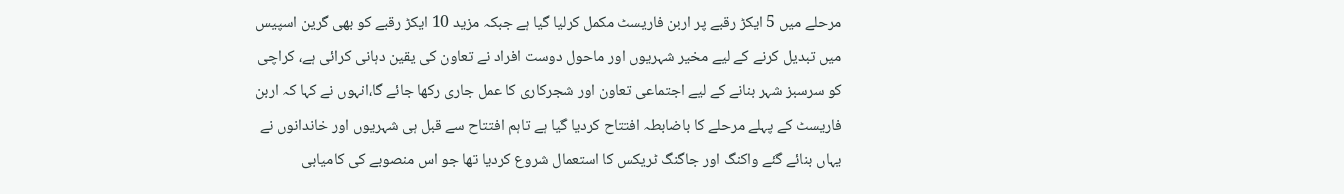مرحلے میں 5 ایکڑ رقبے پر اربن فاریسٹ مکمل کرلیا گیا ہے جبکہ مزید 10 ایکڑ رقبے کو بھی گرین اسپیس میں تبدیل کرنے کے لیے مخیر شہریوں اور ماحول دوست افراد نے تعاون کی یقین دہانی کرائی ہے، کراچی کو سرسبز شہر بنانے کے لیے اجتماعی تعاون اور شجرکاری کا عمل جاری رکھا جائے گا،انہوں نے کہا کہ اربن فاریسٹ کے پہلے مرحلے کا باضابطہ افتتاح کردیا گیا ہے تاہم افتتاح سے قبل ہی شہریوں اور خاندانوں نے یہاں بنائے گئے واکنگ اور جاگنگ ٹریکس کا استعمال شروع کردیا تھا جو اس منصوبے کی کامیابی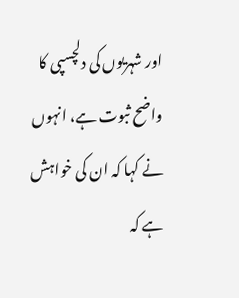اور شہریوں کی دلچسپی کا واضح ثبوت ہے، انہوں نے کہا کہ ان کی خواہش ہے کہ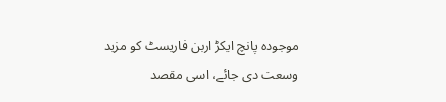موجودہ پانچ ایکڑ اربن فاریسٹ کو مزید وسعت دی جائے، اسی مقصد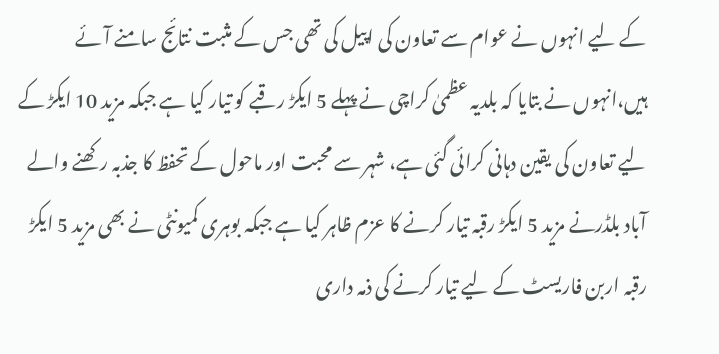کے لیے انہوں نے عوام سے تعاون کی اپیل کی تھی جس کے مثبت نتائج سامنے آئے ہیں،انہوں نے بتایا کہ بلدیہ عظمیٰ کراچی نے پہلے 5 ایکڑ رقبے کو تیار کیا ہے جبکہ مزید 10 ایکڑ کے لیے تعاون کی یقین دہانی کرائی گئی ہے، شہر سے محبت اور ماحول کے تحفظ کا جذبہ رکھنے والے آباد بلڈرنے مزید 5 ایکڑ رقبہ تیار کرنے کا عزم ظاہر کیا ہے جبکہ بوہری کمیونٹی نے بھی مزید 5 ایکڑ رقبہ اربن فاریسٹ کے لیے تیار کرنے کی ذمہ داری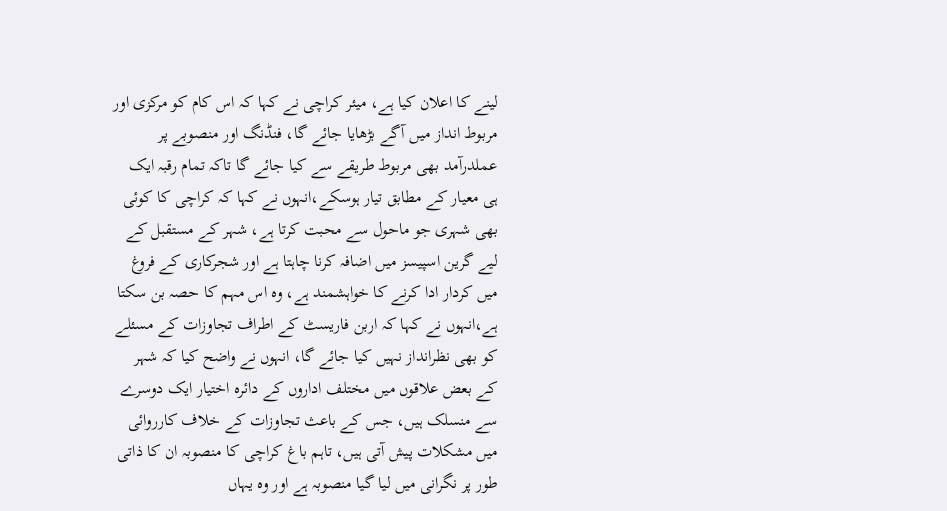لینے کا اعلان کیا ہے، میئر کراچی نے کہا کہ اس کام کو مرکزی اور مربوط انداز میں آگے بڑھایا جائے گا، فنڈنگ اور منصوبے پر عملدرآمد بھی مربوط طریقے سے کیا جائے گا تاکہ تمام رقبہ ایک ہی معیار کے مطابق تیار ہوسکے،انہوں نے کہا کہ کراچی کا کوئی بھی شہری جو ماحول سے محبت کرتا ہے، شہر کے مستقبل کے لیے گرین اسپیسز میں اضافہ کرنا چاہتا ہے اور شجرکاری کے فروغ میں کردار ادا کرنے کا خواہشمند ہے، وہ اس مہم کا حصہ بن سکتا ہے،انہوں نے کہا کہ اربن فاریسٹ کے اطراف تجاوزات کے مسئلے کو بھی نظرانداز نہیں کیا جائے گا، انہوں نے واضح کیا کہ شہر کے بعض علاقوں میں مختلف اداروں کے دائرہ اختیار ایک دوسرے سے منسلک ہیں، جس کے باعث تجاوزات کے خلاف کارروائی میں مشکلات پیش آتی ہیں، تاہم باغ کراچی کا منصوبہ ان کا ذاتی طور پر نگرانی میں لیا گیا منصوبہ ہے اور وہ یہاں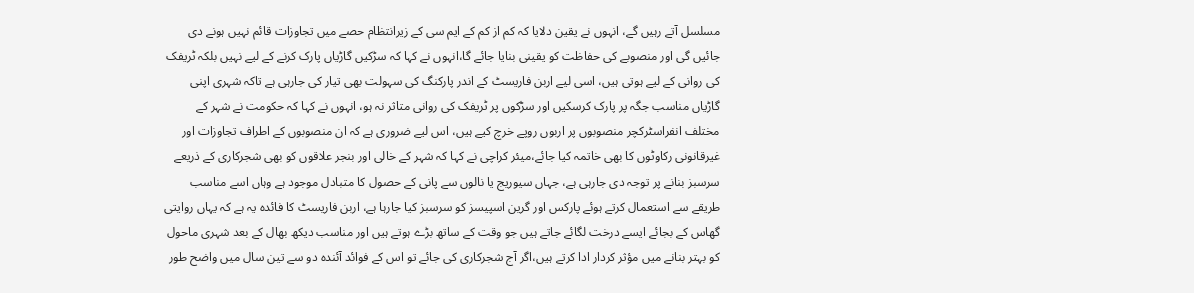مسلسل آتے رہیں گے، انہوں نے یقین دلایا کہ کم از کم کے ایم سی کے زیرانتظام حصے میں تجاوزات قائم نہیں ہونے دی جائیں گی اور منصوبے کی حفاظت کو یقینی بنایا جائے گا،انہوں نے کہا کہ سڑکیں گاڑیاں پارک کرنے کے لیے نہیں بلکہ ٹریفک کی روانی کے لیے ہوتی ہیں، اسی لیے اربن فاریسٹ کے اندر پارکنگ کی سہولت بھی تیار کی جارہی ہے تاکہ شہری اپنی گاڑیاں مناسب جگہ پر پارک کرسکیں اور سڑکوں پر ٹریفک کی روانی متاثر نہ ہو، انہوں نے کہا کہ حکومت نے شہر کے مختلف انفراسٹرکچر منصوبوں پر اربوں روپے خرچ کیے ہیں، اس لیے ضروری ہے کہ ان منصوبوں کے اطراف تجاوزات اور غیرقانونی رکاوٹوں کا بھی خاتمہ کیا جائے،میئر کراچی نے کہا کہ شہر کے خالی اور بنجر علاقوں کو بھی شجرکاری کے ذریعے سرسبز بنانے پر توجہ دی جارہی ہے، جہاں سیوریج یا نالوں سے پانی کے حصول کا متبادل موجود ہے وہاں اسے مناسب طریقے سے استعمال کرتے ہوئے پارکس اور گرین اسپیسز کو سرسبز کیا جارہا ہے، اربن فاریسٹ کا فائدہ یہ ہے کہ یہاں روایتی گھاس کے بجائے ایسے درخت لگائے جاتے ہیں جو وقت کے ساتھ بڑے ہوتے ہیں اور مناسب دیکھ بھال کے بعد شہری ماحول کو بہتر بنانے میں مؤثر کردار ادا کرتے ہیں،اگر آج شجرکاری کی جائے تو اس کے فوائد آئندہ دو سے تین سال میں واضح طور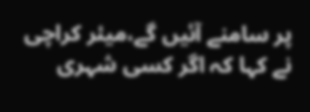پر سامنے آئیں گے،میئر کراچی نے کہا کہ اگر کسی شہری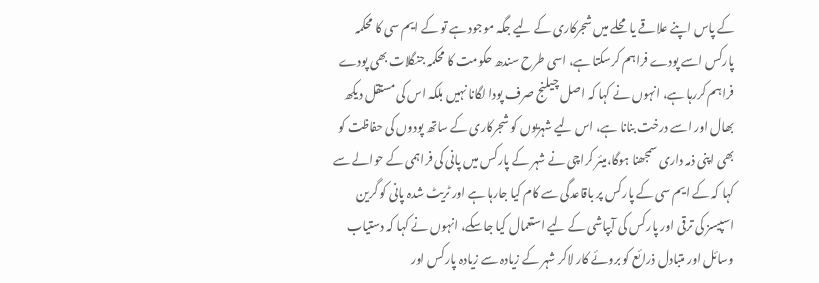کے پاس اپنے علاقے یا محلے میں شجرکاری کے لیے جگہ موجود ہے تو کے ایم سی کا محکمہ پارکس اسے پودے فراہم کرسکتا ہے، اسی طرح سندھ حکومت کا محکمہ جنگلات بھی پودے فراہم کررہا ہے، انہوں نے کہا کہ اصل چیلنج صرف پودا لگانا نہیں بلکہ اس کی مستقل دیکھ بھال اور اسے درخت بنانا ہے، اس لیے شہریوں کو شجرکاری کے ساتھ پودوں کی حفاظت کو بھی اپنی ذمہ داری سمجھنا ہوگا،میئر کراچی نے شہر کے پارکس میں پانی کی فراہمی کے حوالے سے کہا کہ کے ایم سی کے پارکس پر باقاعدگی سے کام کیا جارہا ہے اور ٹریٹ شدہ پانی کو گرین اسپیسز کی ترقی اور پارکس کی آبپاشی کے لیے استعمال کیا جاسکے، انہوں نے کہا کہ دستیاب وسائل اور متبادل ذرائع کو بروئے کار لاکر شہر کے زیادہ سے زیادہ پارکس اور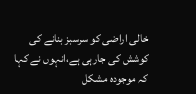خالی اراضی کو سرسبز بنانے کی کوشش کی جارہی ہے،انہوں نے کہا کہ موجودہ مشکل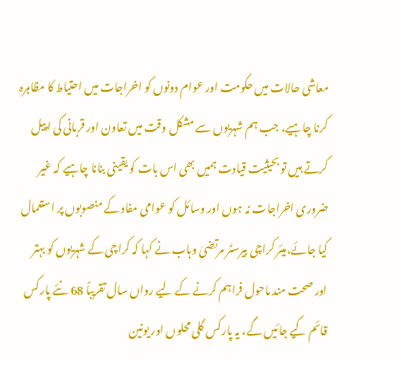معاشی حالات میں حکومت اور عوام دونوں کو اخراجات میں احتیاط کا مظاہرہ کرنا چاہیے، جب ہم شہریوں سے مشکل وقت میں تعاون اور قربانی کی اپیل کرتے ہیں تو بحیثیت قیادت ہمیں بھی اس بات کو یقینی بنانا چاہیے کہ غیر ضروری اخراجات نہ ہوں اور وسائل کو عوامی مفاد کے منصوبوں پر استعمال کیا جائے،میئر کراچی بیرسٹر مرتضیٰ وہاب نے کہا کہ کراچی کے شہریوں کو بہتر اور صحت مند ماحول فراہم کرنے کے لیے رواں سال تقریباً 68 نئے پارکس قائم کیے جائیں گے، یہ پارکس گلی محلوں اور یونین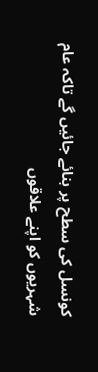کونسل کی سطح پر بنائے جائیں گے تاکہ عام شہریوں کو اپنے علاقوں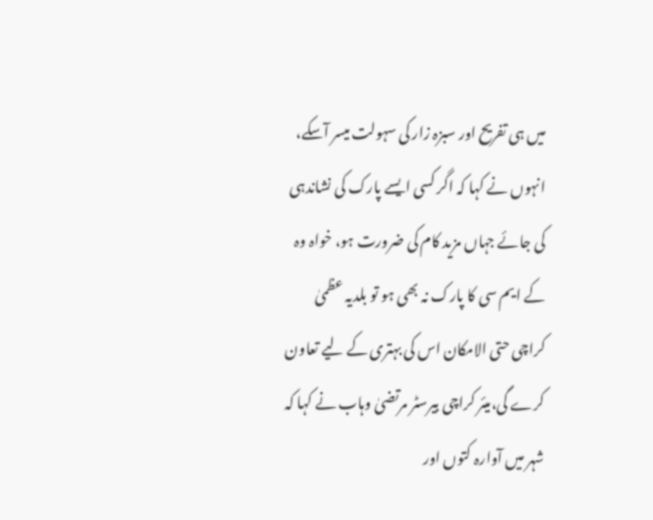میں ہی تفریح اور سبزہ زار کی سہولت میسر آسکے، انہوں نے کہا کہ اگر کسی ایسے پارک کی نشاندہی کی جائے جہاں مزید کام کی ضرورت ہو، خواہ وہ کے ایم سی کا پارک نہ بھی ہو تو بلدیہ عظمیٰ کراچی حتی الامکان اس کی بہتری کے لیے تعاون کرے گی،میئر کراچی بیرسٹر مرتضیٰ وہاب نے کہا کہ شہر میں آوارہ کتوں اور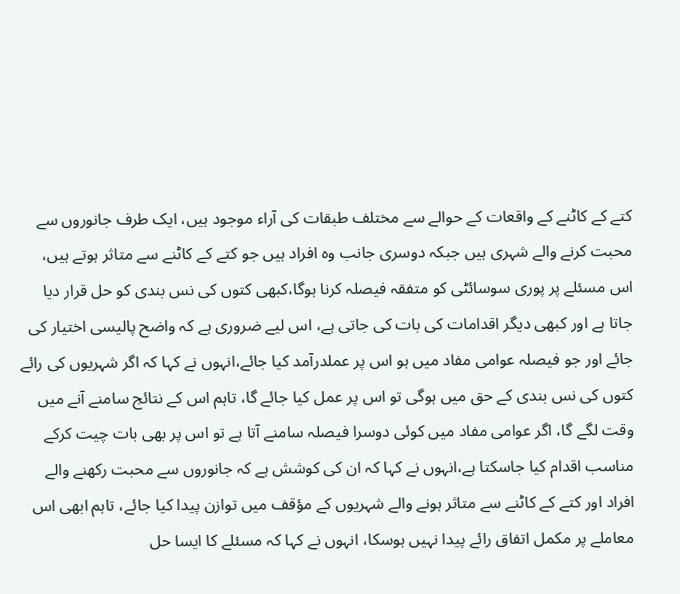کتے کے کاٹنے کے واقعات کے حوالے سے مختلف طبقات کی آراء موجود ہیں، ایک طرف جانوروں سے محبت کرنے والے شہری ہیں جبکہ دوسری جانب وہ افراد ہیں جو کتے کے کاٹنے سے متاثر ہوتے ہیں، اس مسئلے پر پوری سوسائٹی کو متفقہ فیصلہ کرنا ہوگا،کبھی کتوں کی نس بندی کو حل قرار دیا جاتا ہے اور کبھی دیگر اقدامات کی بات کی جاتی ہے، اس لیے ضروری ہے کہ واضح پالیسی اختیار کی جائے اور جو فیصلہ عوامی مفاد میں ہو اس پر عملدرآمد کیا جائے،انہوں نے کہا کہ اگر شہریوں کی رائے کتوں کی نس بندی کے حق میں ہوگی تو اس پر عمل کیا جائے گا، تاہم اس کے نتائج سامنے آنے میں وقت لگے گا، اگر عوامی مفاد میں کوئی دوسرا فیصلہ سامنے آتا ہے تو اس پر بھی بات چیت کرکے مناسب اقدام کیا جاسکتا ہے،انہوں نے کہا کہ ان کی کوشش ہے کہ جانوروں سے محبت رکھنے والے افراد اور کتے کے کاٹنے سے متاثر ہونے والے شہریوں کے مؤقف میں توازن پیدا کیا جائے، تاہم ابھی اس معاملے پر مکمل اتفاق رائے پیدا نہیں ہوسکا، انہوں نے کہا کہ مسئلے کا ایسا حل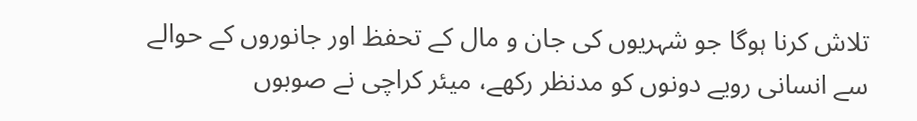تلاش کرنا ہوگا جو شہریوں کی جان و مال کے تحفظ اور جانوروں کے حوالے سے انسانی رویے دونوں کو مدنظر رکھے، میئر کراچی نے صوبوں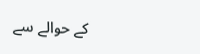کے حوالے سے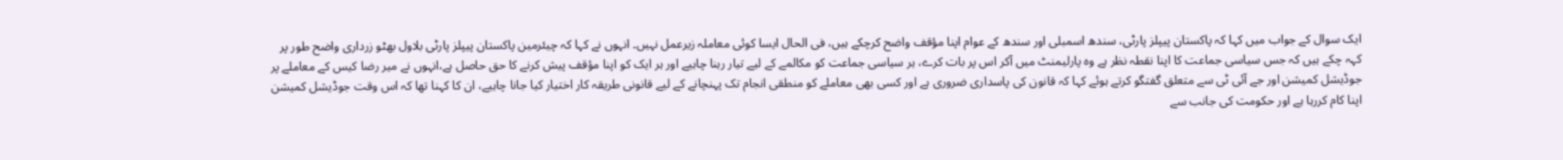ایک سوال کے جواب میں کہا کہ پاکستان پیپلز پارٹی، سندھ اسمبلی اور سندھ کے عوام اپنا مؤقف واضح کرچکے ہیں، فی الحال ایسا کوئی معاملہ زیرعمل نہیں۔ انہوں نے کہا کہ چیئرمین پاکستان پیپلز پارٹی بلاول بھٹو زرداری واضح طور پر کہہ چکے ہیں کہ جس سیاسی جماعت کا اپنا نقطہ نظر ہے وہ پارلیمنٹ میں آکر اس پر بات کرے، ہر سیاسی جماعت کو مکالمے کے لیے تیار رہنا چاہیے اور ہر ایک کو اپنا مؤقف پیش کرنے کا حق حاصل ہے،انہوں نے میر رضا کیس کے معاملے پر جوڈیشل کمیشن اور جے آئی ٹی سے متعلق گفتگو کرتے ہوئے کہا کہ قانون کی پاسداری ضروری ہے اور کسی بھی معاملے کو منطقی انجام تک پہنچانے کے لیے قانونی طریقہ کار اختیار کیا جانا چاہیے، ان کا کہنا تھا کہ اس وقت جوڈیشل کمیشن اپنا کام کررہا ہے اور حکومت کی جانب سے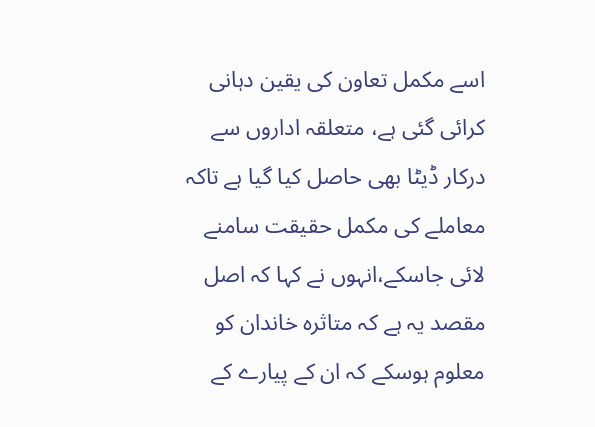اسے مکمل تعاون کی یقین دہانی کرائی گئی ہے، متعلقہ اداروں سے درکار ڈیٹا بھی حاصل کیا گیا ہے تاکہ معاملے کی مکمل حقیقت سامنے لائی جاسکے،انہوں نے کہا کہ اصل مقصد یہ ہے کہ متاثرہ خاندان کو معلوم ہوسکے کہ ان کے پیارے کے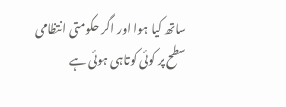ساتھ کیا ہوا اور اگر حکومتی انتظامی سطح پر کوئی کوتاہی ہوئی ہے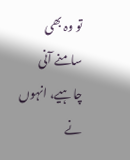تو وہ بھی سامنے آنی چاہیے، انہوں نے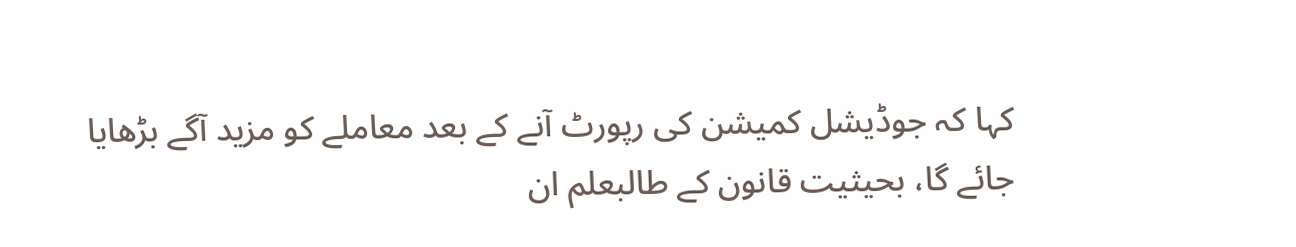کہا کہ جوڈیشل کمیشن کی رپورٹ آنے کے بعد معاملے کو مزید آگے بڑھایا جائے گا، بحیثیت قانون کے طالبعلم ان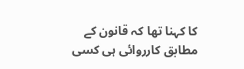کا کہنا تھا کہ قانون کے مطابق کارروائی ہی کسی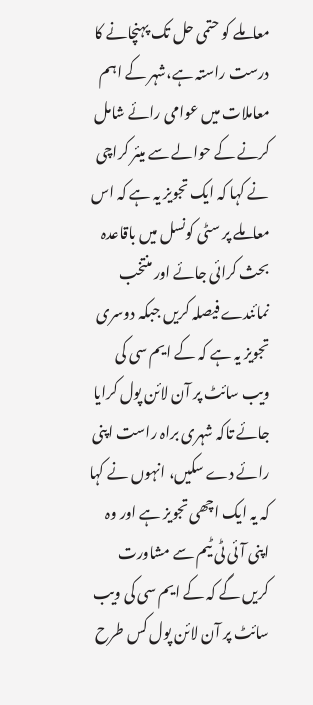معاملے کو حتمی حل تک پہنچانے کا درست راستہ ہے،شہر کے اہم معاملات میں عوامی رائے شامل کرنے کے حوالے سے میئر کراچی نے کہا کہ ایک تجویز یہ ہے کہ اس معاملے پر سٹی کونسل میں باقاعدہ بحث کرائی جائے اور منتخب نمائندے فیصلہ کریں جبکہ دوسری تجویز یہ ہے کہ کے ایم سی کی ویب سائٹ پر آن لائن پول کرایا جائے تاکہ شہری براہ راست اپنی رائے دے سکیں، انہوں نے کہا کہ یہ ایک اچھی تجویز ہے اور وہ اپنی آئی ٹی ٹیم سے مشاورت کریں گے کہ کے ایم سی کی ویب سائٹ پر آن لائن پول کس طرح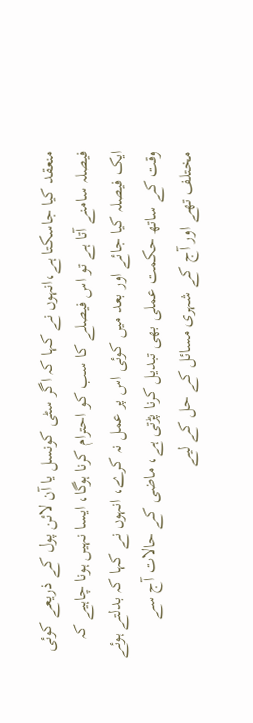منعقد کیا جاسکتا ہے،انہوں نے کہا کہ اگر سٹی کونسل یا آن لائن پول کے ذریعے کوئی فیصلہ سامنے آتا ہے تو اس فیصلے کا سب کو احترام کرنا ہوگا، ایسا نہیں ہونا چاہیے کہ ایک فیصلہ کیا جائے اور بعد میں کوئی اس پر عمل نہ کرے، انہوں نے کہا کہ بدلتے ہوئے وقت کے ساتھ حکمت عملی بھی تبدیل کرنا پڑتی ہے، ماضی کے حالات آج سے مختلف تھے اور آج کے شہری مسائل کے حل کے لیے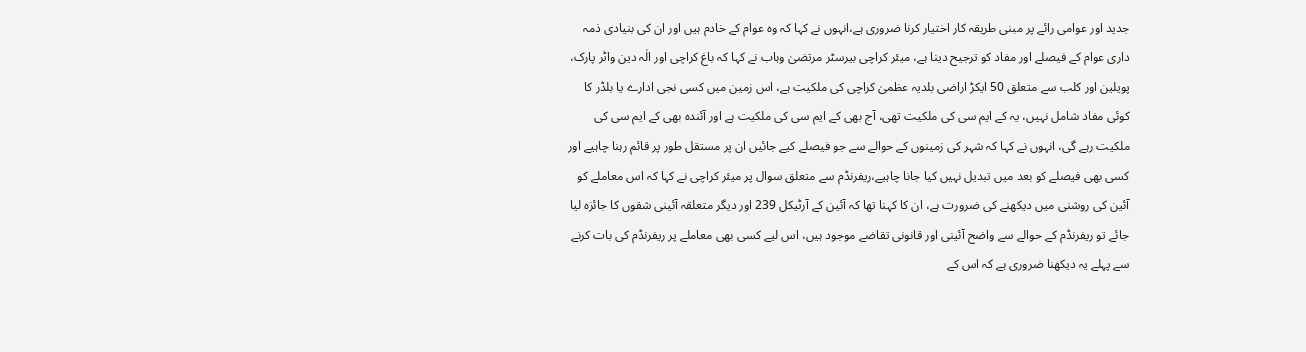جدید اور عوامی رائے پر مبنی طریقہ کار اختیار کرنا ضروری ہے،انہوں نے کہا کہ وہ عوام کے خادم ہیں اور ان کی بنیادی ذمہ داری عوام کے فیصلے اور مفاد کو ترجیح دینا ہے، میئر کراچی بیرسٹر مرتضیٰ وہاب نے کہا کہ باغ کراچی اور الٰہ دین واٹر پارک، پویلین اور کلب سے متعلق 50 ایکڑ اراضی بلدیہ عظمیٰ کراچی کی ملکیت ہے، اس زمین میں کسی نجی ادارے یا بلڈر کا کوئی مفاد شامل نہیں، یہ کے ایم سی کی ملکیت تھی، آج بھی کے ایم سی کی ملکیت ہے اور آئندہ بھی کے ایم سی کی ملکیت رہے گی، انہوں نے کہا کہ شہر کی زمینوں کے حوالے سے جو فیصلے کیے جائیں ان پر مستقل طور پر قائم رہنا چاہیے اور کسی بھی فیصلے کو بعد میں تبدیل نہیں کیا جانا چاہیے،ریفرنڈم سے متعلق سوال پر میئر کراچی نے کہا کہ اس معاملے کو آئین کی روشنی میں دیکھنے کی ضرورت ہے، ان کا کہنا تھا کہ آئین کے آرٹیکل 239 اور دیگر متعلقہ آئینی شقوں کا جائزہ لیا جائے تو ریفرنڈم کے حوالے سے واضح آئینی اور قانونی تقاضے موجود ہیں، اس لیے کسی بھی معاملے پر ریفرنڈم کی بات کرنے سے پہلے یہ دیکھنا ضروری ہے کہ اس کے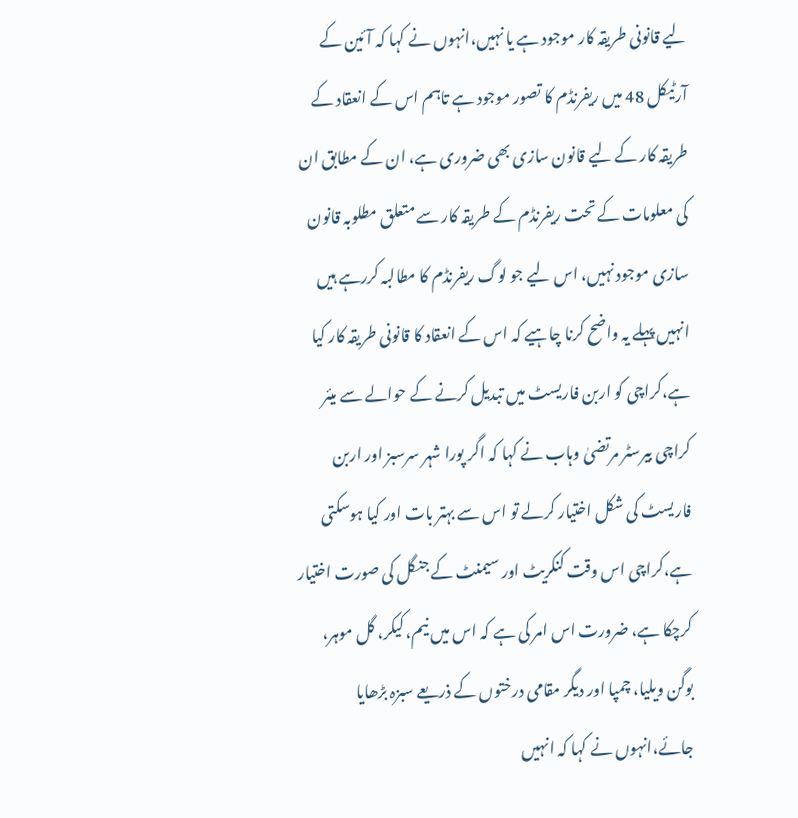لیے قانونی طریقہ کار موجود ہے یا نہیں،انہوں نے کہا کہ آئین کے آرٹیکل 48 میں ریفرنڈم کا تصور موجود ہے تاہم اس کے انعقاد کے طریقہ کار کے لیے قانون سازی بھی ضروری ہے، ان کے مطابق ان کی معلومات کے تحت ریفرنڈم کے طریقہ کار سے متعلق مطلوبہ قانون سازی موجود نہیں، اس لیے جو لوگ ریفرنڈم کا مطالبہ کررہے ہیں انہیں پہلے یہ واضح کرنا چاہیے کہ اس کے انعقاد کا قانونی طریقہ کار کیا ہے،کراچی کو اربن فاریسٹ میں تبدیل کرنے کے حوالے سے میئر کراچی بیرسٹر مرتضیٰ وہاب نے کہا کہ اگر پورا شہر سرسبز اور اربن فاریسٹ کی شکل اختیار کرلے تو اس سے بہتر بات اور کیا ہوسکتی ہے،کراچی اس وقت کنکریٹ اور سیمنٹ کے جنگل کی صورت اختیار کرچکا ہے، ضرورت اس امر کی ہے کہ اس میں نیم، کیکر، گل موہر، بوگن ویلیا، چمپا اور دیگر مقامی درختوں کے ذریعے سبزہ بڑھایا جائے،انہوں نے کہا کہ انہیں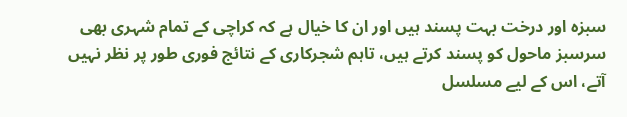سبزہ اور درخت بہت پسند ہیں اور ان کا خیال ہے کہ کراچی کے تمام شہری بھی سرسبز ماحول کو پسند کرتے ہیں، تاہم شجرکاری کے نتائج فوری طور پر نظر نہیں آتے، اس کے لیے مسلسل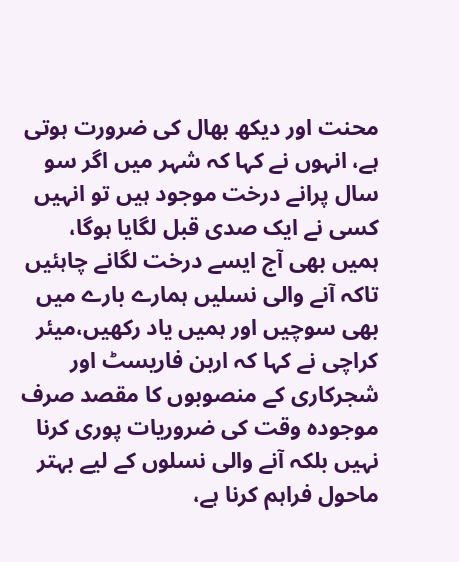محنت اور دیکھ بھال کی ضرورت ہوتی ہے، انہوں نے کہا کہ شہر میں اگر سو سال پرانے درخت موجود ہیں تو انہیں کسی نے ایک صدی قبل لگایا ہوگا، ہمیں بھی آج ایسے درخت لگانے چاہئیں تاکہ آنے والی نسلیں ہمارے بارے میں بھی سوچیں اور ہمیں یاد رکھیں،میئر کراچی نے کہا کہ اربن فاریسٹ اور شجرکاری کے منصوبوں کا مقصد صرف موجودہ وقت کی ضروریات پوری کرنا نہیں بلکہ آنے والی نسلوں کے لیے بہتر ماحول فراہم کرنا ہے،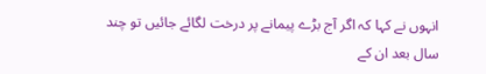انہوں نے کہا کہ اگر آج بڑے پیمانے پر درخت لگائے جائیں تو چند سال بعد ان کے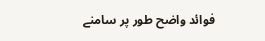فوائد واضح طور پر سامنے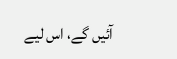آئیں گے، اس لیے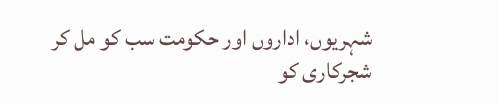شہریوں، اداروں اور حکومت سب کو مل کر شجرکاری کو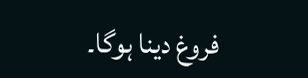فروغ دینا ہوگا۔